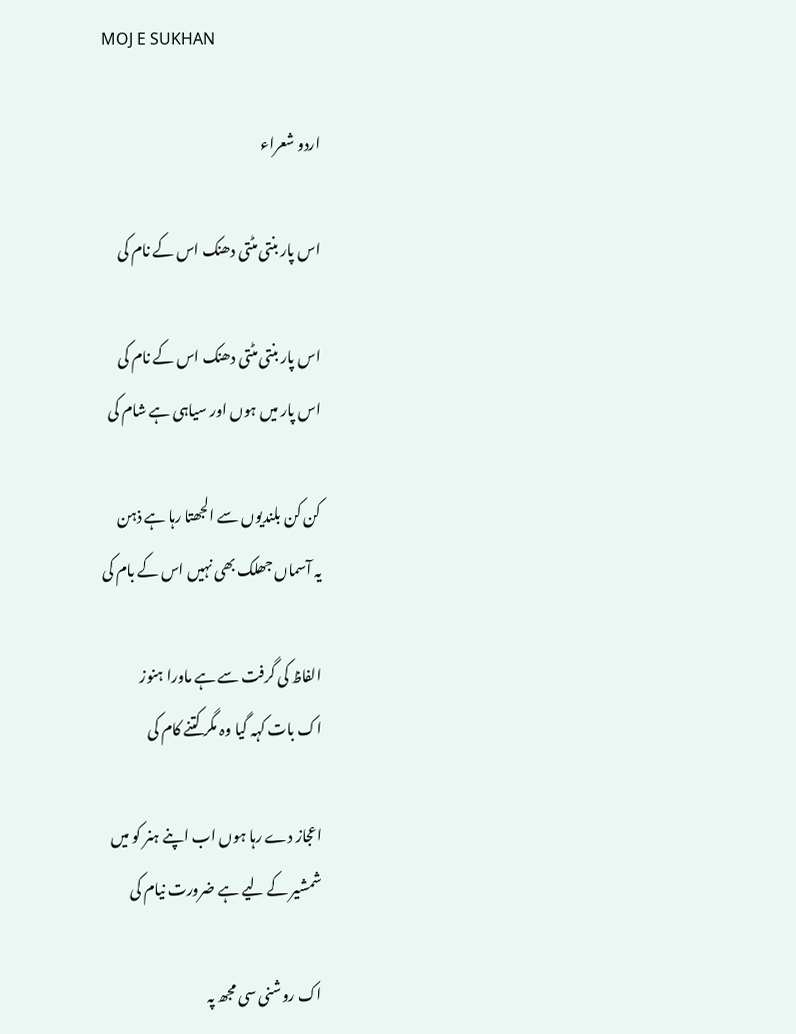MOJ E SUKHAN

اردو شعراء

اس پار بنتی مٹتی دھنک اس کے نام کی

اس پار بنتی مٹتی دھنک اس کے نام کی
اس پار میں ہوں اور سیاہی ہے شام کی

کن کن بلندیوں سے الجھتا رہا ہے ذہن
یہ آسماں جھلک بھی نہیں اس کے بام کی

الفاظ کی گرفت سے ہے ماورا ہنوز
اک بات کہہ گیا وہ مگر کتنے کام کی

اعجاز دے رہا ہوں اب اپنے ہنر کو میں
شمشیر کے لیے ہے ضرورت نیام کی

اک روشنی سی مجھ پہ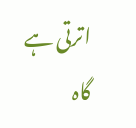اترتی ہے گاہ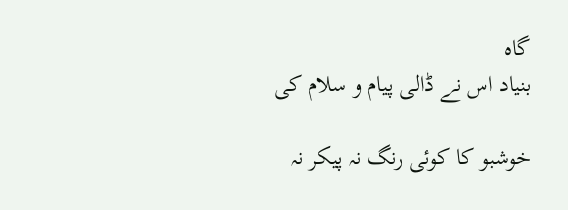گاہ
بنیاد اس نے ڈالی پیام و سلام کی

خوشبو کا کوئی رنگ نہ پیکر نہ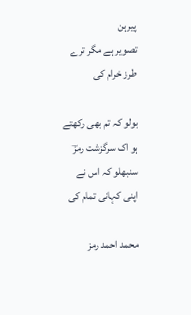پیرہن
تصویر ہے مگر ترے طرز خرام کی

بولو کہ تم بھی رکھتے ہو اک سرگزشت رمزؔ
سنبھلو کہ اس نے اپنی کہانی تمام کی

محمد احمد رمز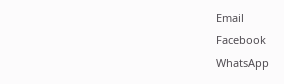Email
Facebook
WhatsApp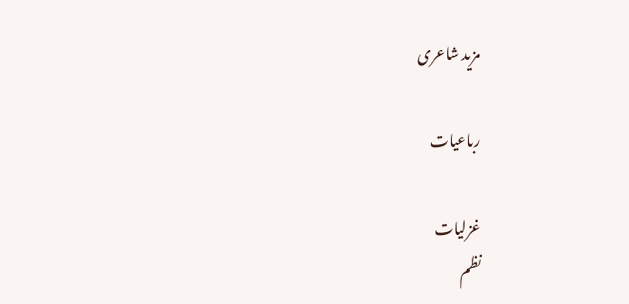مزید شاعری

رباعیات

غزلیات
نظم